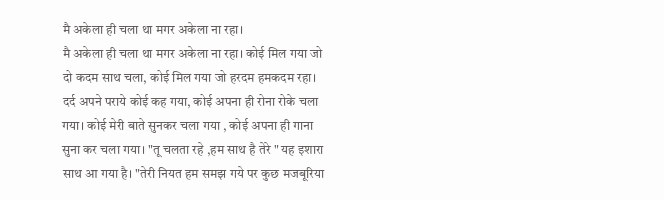मै अकेला ही चला था मगर अकेला ना रहा।
मै अकेला ही चला था मगर अकेला ना रहा। कोई मिल गया जो दो कदम साथ चला, कोई मिल गया जो हरदम हमकदम रहा। दर्द अपने पराये कोई कह गया, कोई अपना ही रोना रोके चला गया। कोई मेरी बाते सुनकर चला गया , कोई अपना ही गाना सुना कर चला गया। "तू चलता रहे ,हम साथ है तेरे " यह इशारा साथ आ गया है। "तेरी नियत हम समझ गये पर कुछ मजबूरिया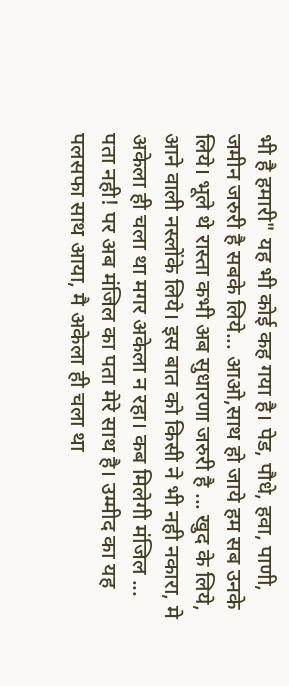भी है हमारी" यह भी कोई कह गया है। पेड, पौधे, हवा, पाणी, जमीन जरुरी है सबके लिये... आओ,साथ हो जाये हम सब उनके लिये। भूले थे रास्ता कभी अब सुधारणा जरुरी है ... खुद के लिये, आने वाली नस्लोंके लिये। इस बात को किसी ने भी नही नकारा, मे अकेला ही चला था मगर अकेला न रहा। कब मिलेगी मंजिल ... पता नही! पर अब मंजिल का पता मेरे साथ है। उम्मीद का यह पलसफा साथ आया, मै अकेला ही चला था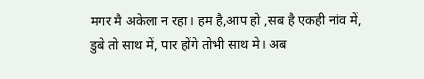मगर मै अकेला न रहा। हम है,आप हो ,सब है एकही नांव में, डुबे तो साथ में, पार होंगे तोभी साथ मे। अब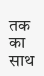तक का साथ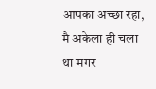आपका अच्छा रहा, मै अकेला ही चला था मगर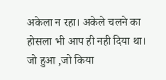अकेला न रहा। अकेले चलने का होसला भी आप ही नही दिया था। जो हुआ ,जो किया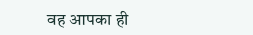वह आपका ही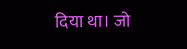दिया था। जो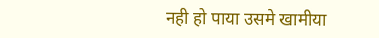नही हो पाया उसमे खामीया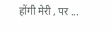होंगी मेरी , पर ...